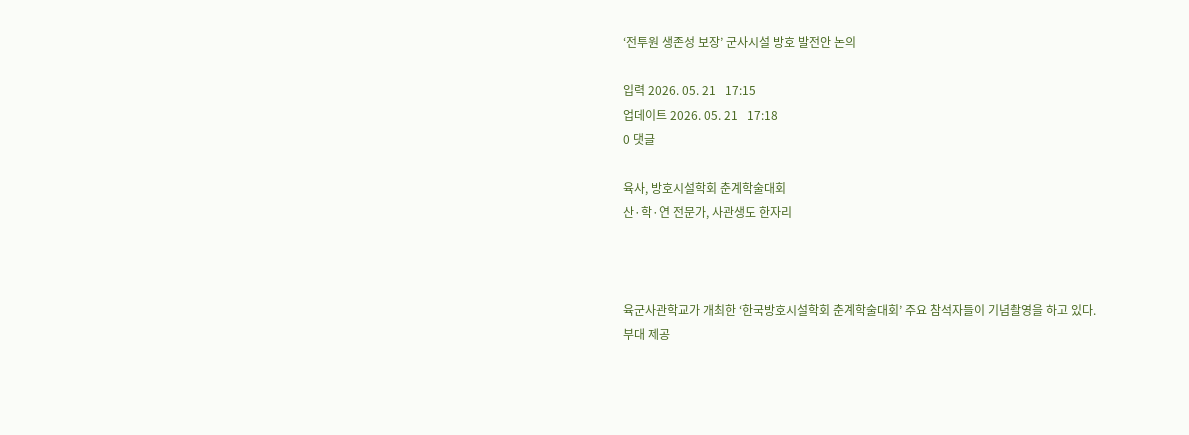‘전투원 생존성 보장’ 군사시설 방호 발전안 논의

입력 2026. 05. 21   17:15
업데이트 2026. 05. 21   17:18
0 댓글

육사, 방호시설학회 춘계학술대회
산·학·연 전문가, 사관생도 한자리



육군사관학교가 개최한 ‘한국방호시설학회 춘계학술대회’ 주요 참석자들이 기념촬영을 하고 있다. 부대 제공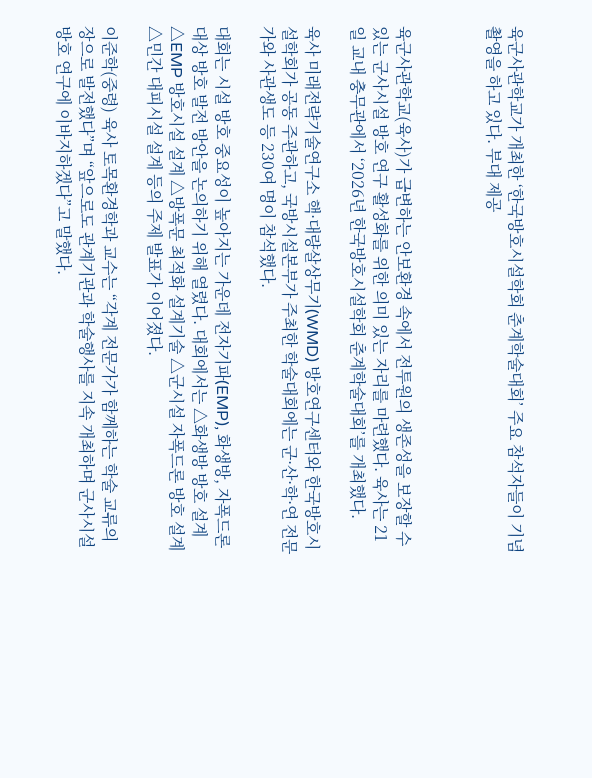육군사관학교가 개최한 ‘한국방호시설학회 춘계학술대회’ 주요 참석자들이 기념촬영을 하고 있다. 부대 제공



육군사관학교(육사)가 급변하는 안보환경 속에서 전투원의 생존성을 보장할 수 있는 군사시설 방호 연구 활성화를 위한 의미 있는 자리를 마련했다. 육사는 21일 교내 충무관에서 ‘2026년 한국방호시설학회 춘계학술대회’를 개최했다.

육사 미래전략기술연구소 핵·대량살상무기(WMD) 방호연구센터와 한국방호시설학회가 공동 주관하고, 국방시설본부가 주최한 학술대회에는 군·산·학·연 전문가와 사관생도 등 230여 명이 참석했다.

대회는 시설 방호 중요성이 높아지는 가운데 전자기파(EMP), 화생방, 자폭드론 대상 방호 발전 방안을 논의하기 위해 열렸다. 대회에서는 △화생방 방호 설계 △EMP 방호시설 설계 △방폭문 최적화 설계기술 △군시설 자폭드론 방호 설계 △민간 대피시설 설계 등의 주제 발표가 이어졌다.

이준학(중령) 육사 토목환경학과 교수는 “각계 전문가가 함께하는 학술 교류의 장으로 발전했다”며 “앞으로도 관계기관과 학술행사를 지속 개최하며 군사시설 방호 연구에 이바지하겠다”고 말했다.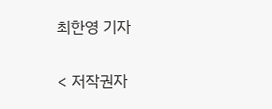최한영 기자

< 저작권자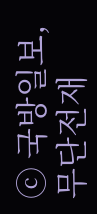ⓒ 국방일보, 무단전재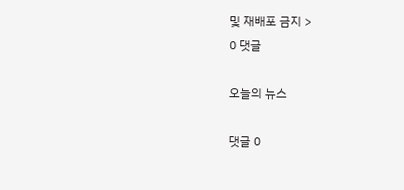및 재배포 금지 >
0 댓글

오늘의 뉴스

댓글 0